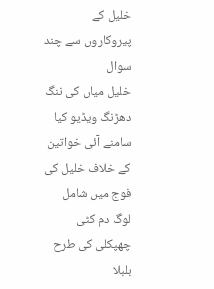خلیل کے پیروکاروں سے چند سوال
خلیل میاں کی ننگ دھڑنگ ویڈیو کیا سامنے آئی خواتین کے خلاف خلیل کی فوج میں شامل لوگ دم کٹی چھپکلی کی طرح بلبلا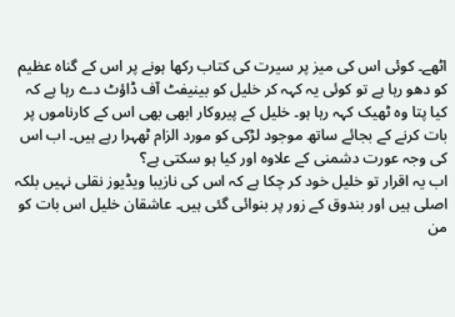اٹھے۔ کوئی اس کی میز پر سیرت کی کتاب رکھا ہونے پر اس کے گناہ عظیم کو دھو رہا ہے تو کوئی یہ کہہ کر خلیل کو بینیفٹ آف ڈاؤٹ دے رہا ہے کہ کیا پتا وہ ٹھیک کہہ رہا ہو۔ خلیل کے پیروکار ابھی بھی اس کے کارناموں پر بات کرنے کے بجائے ساتھ موجود لڑکی کو مورد الزام ٹھہرا رہے ہیں۔ اب اس کی وجہ عورت دشمنی کے علاوہ اور کیا ہو سکتی ہے؟
اب یہ اقرار تو خلیل خود کر چکا ہے کہ اس کی نازیبا ویڈیوز نقلی نہیں بلکہ اصلی ہیں اور بندوق کے زور پر بنوائی گئی ہیں۔ عاشقان خلیل اس بات کو من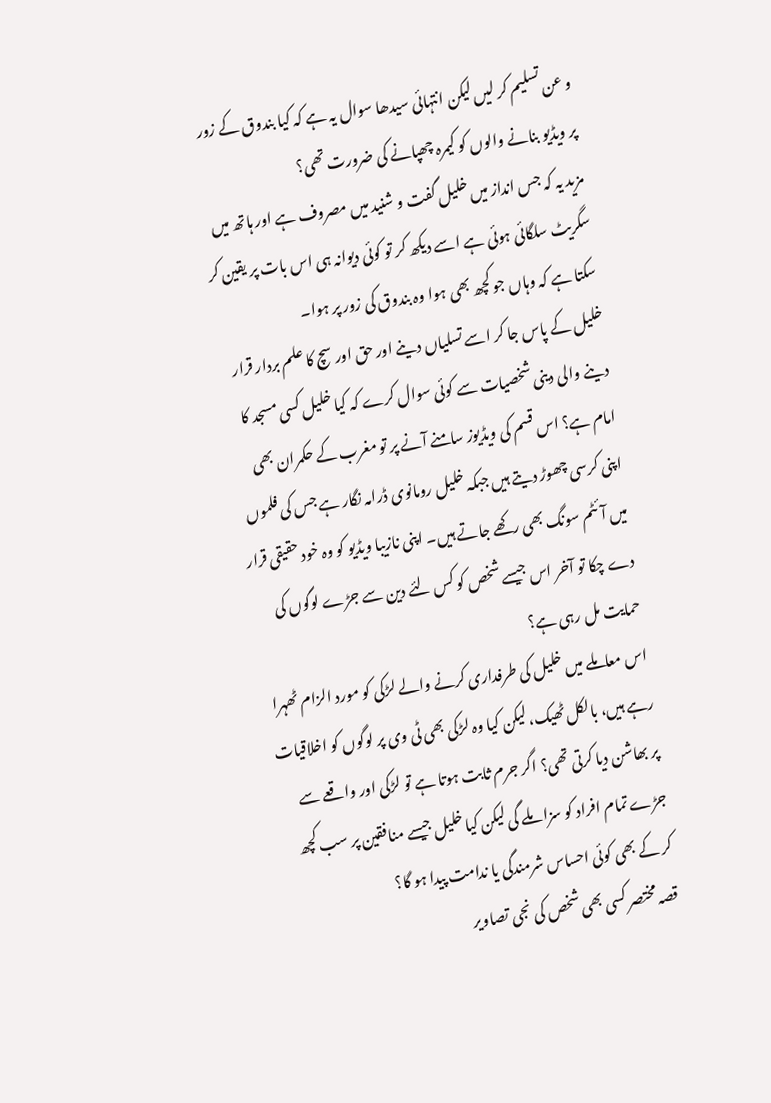و عن تسلیم کر لیں لیکن انتہائی سیدھا سوال یہ ہے کہ کیا بندوق کے زور پر ویڈیو بنانے والوں کو کیمرہ چھپانے کی ضرورت تھی؟
مزید یہ کہ جس انداز میں خلیل گفت و شنید میں مصروف ہے اور ہاتھ میں سگریٹ سلگائی ہوئی ہے اسے دیکھ کر تو کوئی دیوانہ ہی اس بات پر یقین کر سکتا ہے کہ وہاں جو کچھ بھی ہوا وہ بندوق کی زور پر ہوا۔
خلیل کے پاس جا کر اسے تسلیاں دینے اور حق اور سچ کا علم بردار قرار دینے والی دینی شخصیات سے کوئی سوال کرے کہ کیا خلیل کسی مسجد کا امام ہے؟ اس قسم کی ویڈیوز سامنے آنے پر تو مغرب کے حکمران بھی اپنی کرسی چھوڑ دیتے ہیں جبکہ خلیل رومانوی ڈرامہ نگار ہے جس کی فلموں میں آئٹم سونگ بھی رکھے جاتے ہیں۔ اپنی نازیبا ویڈیو کو وہ خود حقیقی قرار دے چکا تو آخر اس جیسے شخص کو کس لئے دین سے جڑے لوگوں کی حمایت مل رہی ہے؟
اس معاملے میں خلیل کی طرفداری کرنے والے لڑکی کو مورد الزام ٹھہرا رہے ہیں، بالکل ٹھیک، لیکن کیا وہ لڑکی بھی ٹی وی پر لوگوں کو اخلاقیات پر بھاشن دیا کرتی تھی؟ اگر جرم ثابت ہوتا ہے تو لڑکی اور واقعے سے جڑے تمام افراد کو سزا ملے گی لیکن کیا خلیل جیسے منافقین پر سب کچھ کر کے بھی کوئی احساس شرمندگی یا ندامت پیدا ہو گا؟
قصہ مختصر کسی بھی شخص کی نجی تصاویر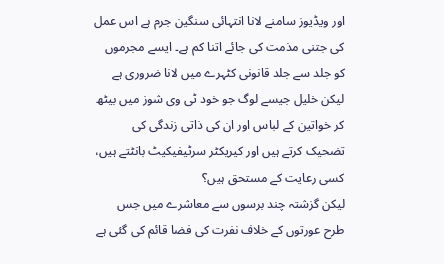اور ویڈیوز سامنے لانا انتہائی سنگین جرم ہے اس عمل کی جتنی مذمت کی جائے اتنا کم ہے۔ ایسے مجرموں کو جلد سے جلد قانونی کٹہرے میں لانا ضروری ہے لیکن خلیل جیسے لوگ جو خود ٹی وی شوز میں بیٹھ کر خواتین کے لباس اور ان کی ذاتی زندگی کی تضحیک کرتے ہیں اور کیریکٹر سرٹیفیکیٹ بانٹتے ہیں، کسی رعایت کے مستحق ہیں؟
لیکن گزشتہ چند برسوں سے معاشرے میں جس طرح عورتوں کے خلاف نفرت کی فضا قائم کی گئی ہے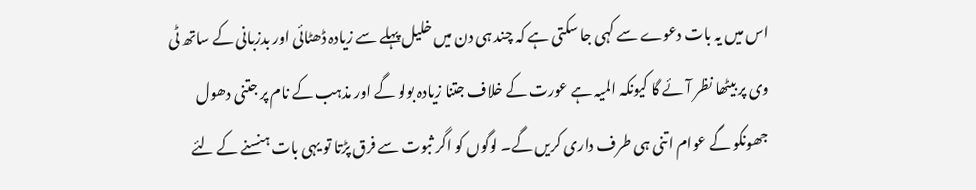اس میں یہ بات دعوے سے کہی جا سکتی ہے کہ چند ہی دن میں خلیل پہلے سے زیادہ ڈھٹائی اور بدزبانی کے ساتھ ٹی وی پر بیٹھا نظر آئے گا کیونکہ المیہ ہے عورت کے خلاف جتنا زیادہ بولو گے اور مذہب کے نام پر جتنی دھول جھونکو گے عوام اتنی ہی طرف داری کریں گے۔ لوگوں کو اگر ثبوت سے فرق پڑتا تو یہی بات ہنسنے کے لئے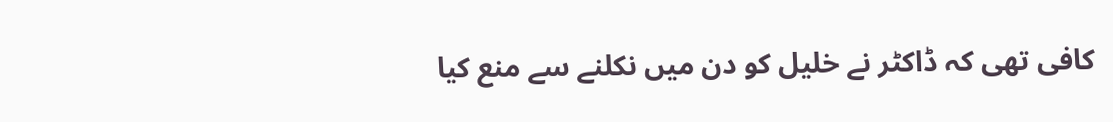کافی تھی کہ ڈاکٹر نے خلیل کو دن میں نکلنے سے منع کیا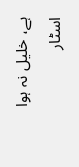ہے، خلیل نہ ہوا اسٹار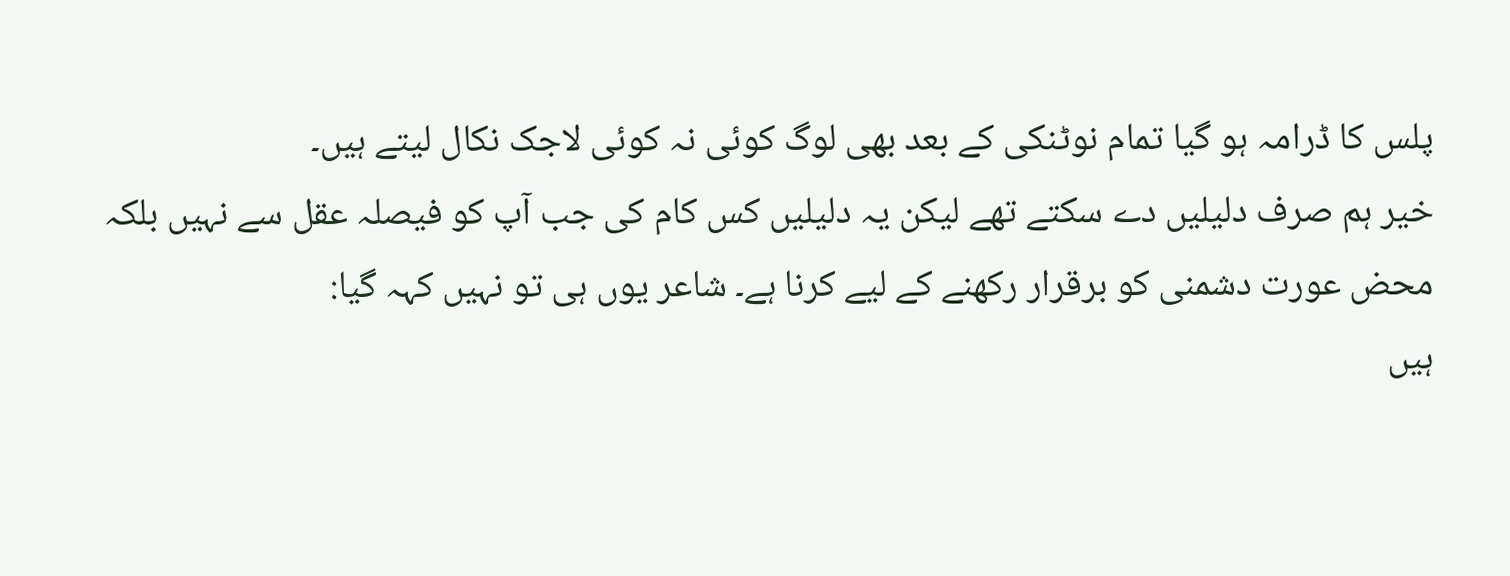پلس کا ڈرامہ ہو گیا تمام نوٹنکی کے بعد بھی لوگ کوئی نہ کوئی لاجک نکال لیتے ہیں۔
خیر ہم صرف دلیلیں دے سکتے تھے لیکن یہ دلیلیں کس کام کی جب آپ کو فیصلہ عقل سے نہیں بلکہ محض عورت دشمنی کو برقرار رکھنے کے لیے کرنا ہے۔ شاعر یوں ہی تو نہیں کہہ گیا:
ہیں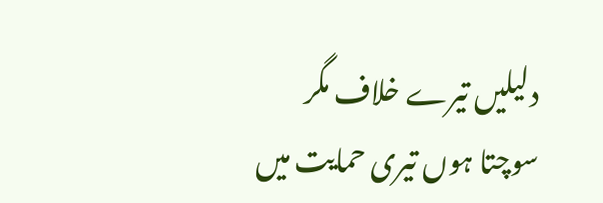دلیلیں تیرے خلاف مگر
سوچتا ہوں تیری حمایت میں